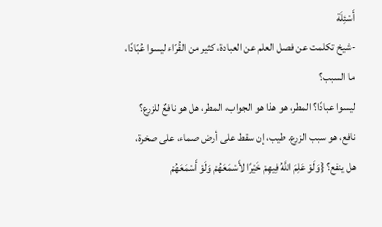أَسْئِلَة
-شيخ تكلمت عن فصل العلم عن العبادة، كثير من القُرّاء ليسوا عُبّادًا، ما السبب؟
ليسوا عبادًا؟ المطر، هو هذا هو الجواب، المطر، هل هو نافعٌ للزرع؟ نافع، هو سبب الزرع. طيب، إن سقط على أرض صماء، على صخرة، هل ينفع؟ {وَلَوْ عَلِمَ اللَّهُ فِيهِمْ خَيْرًا لأَسْمَعَهُمْ وَلَوْ أَسْمَعَهُمْ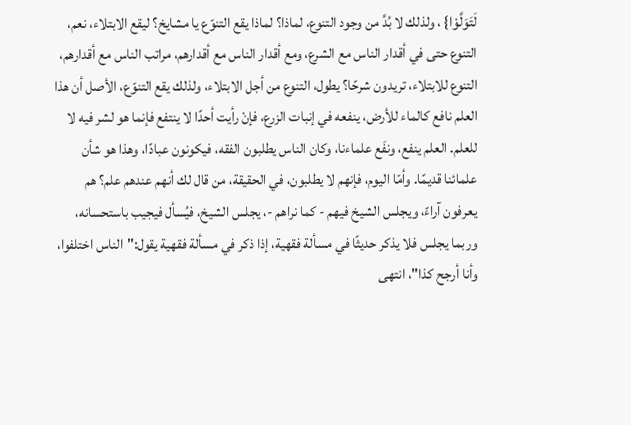لَتَوَلَّوْا} ، ولذلك لا بُدَّ من وجود التنوع، لماذا؟ لماذا يقع التنوّع يا مشايخ؟ ليقع الابتلاء، نعم، التنوع حتى في أقدار الناس مع الشرع، ومع أقدار الناس مع أقدارهم، مراتب الناس مع أقدارهم، التنوع للابتلاء، تريدون شرحًا؟ يطول، التنوع من أجل الابتلاء، ولذلك يقع التنوّع، الأصل أن هذا العلم نافع كالماء للأرض، ينفعه في إنبات الزرع، فإنْ رأيت أحدًا لا ينتفع فإنما هو لشر فيه لا للعلم. العلم ينفع، ونفَع علماءنا، وكان الناس يطلبون الفقه، فيكونون عبادًا، وهذا هو شأن علمائنا قديمًا. وأمّا اليوم، فإنهم لا يطلبون، في الحقيقة، من قال لك أنهم عندهم علم؟ هم يعرفون آراءً، ويجلس الشيخ فيهم - كما نراهم -، يجلس الشيخ، فيُسأل فيجيب باستحسانه، وربما يجلس فلا يذكر حديثًا في مسألة فقهية، إذا ذكر في مسألة فقهية يقول:"الناس اختلفوا، وأنا أرجح كذا"، انتهى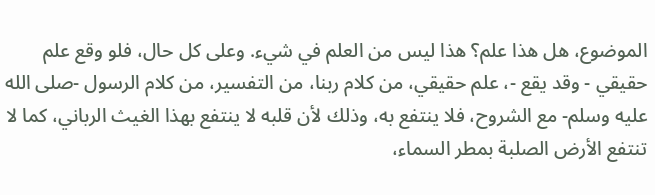الموضوع، هل هذا علم؟ هذا ليس من العلم في شيء. وعلى كل حال، فلو وقع علم حقيقي - وقد يقع -، علم حقيقي، من كلام ربنا، من التفسير، من كلام الرسول -صلى الله عليه وسلم- مع الشروح، فلا ينتفع به، وذلك لأن قلبه لا ينتفع بهذا الغيث الرباني، كما لا تنتفع الأرض الصلبة بمطر السماء،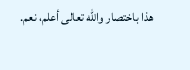هذا باختصار والله تعالى أعلم، نعم.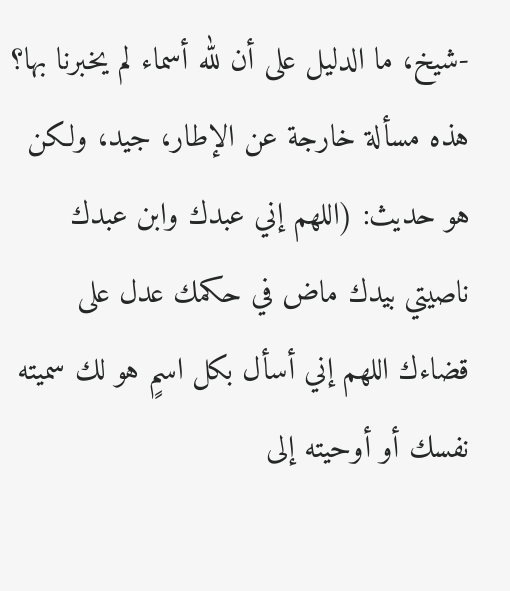-شيخ، ما الدليل على أن لله أسماء لم يخبرنا بها؟
هذه مسألة خارجة عن الإطار، جيد، ولكن هو حديث: (اللهم إني عبدك وابن عبدك ناصيتي بيدك ماض في حكمك عدل على قضاءك اللهم إني أسأل بكل اسمٍ هو لك سميته نفسك أو أوحيته إلى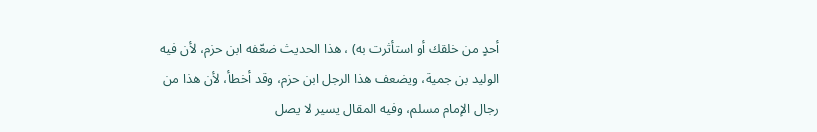أحدٍ من خلقك أو استأثرت به) ، هذا الحديث ضعّفه ابن حزم، لأن فيه الوليد بن جمية، ويضعف هذا الرجل ابن حزم، وقد أخطأ، لأن هذا من رجال الإمام مسلم، وفيه المقال يسير لا يصل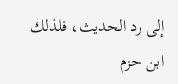إلى رد الحديث، فلذلك ابن حزم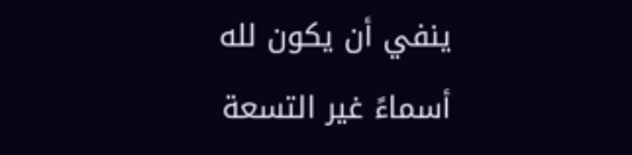ينفي أن يكون لله أسماءً غير التسعة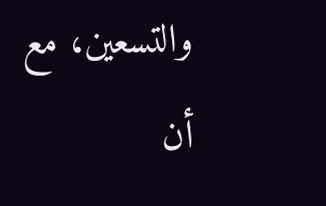والتسعين، مع أن